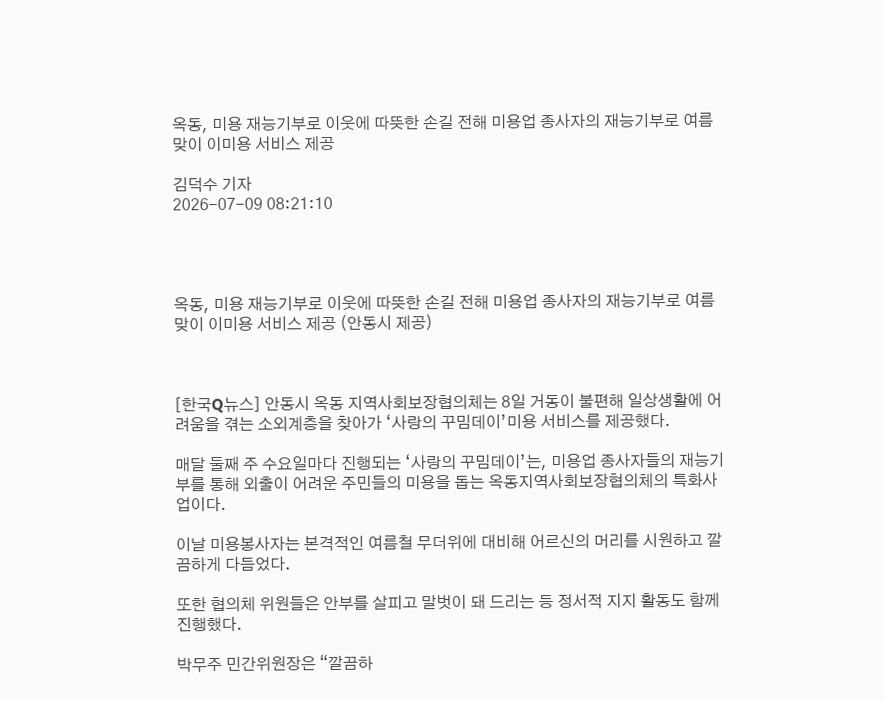옥동, 미용 재능기부로 이웃에 따뜻한 손길 전해 미용업 종사자의 재능기부로 여름맞이 이미용 서비스 제공

김덕수 기자
2026-07-09 08:21:10




옥동, 미용 재능기부로 이웃에 따뜻한 손길 전해 미용업 종사자의 재능기부로 여름맞이 이미용 서비스 제공 (안동시 제공)



[한국Q뉴스] 안동시 옥동 지역사회보장협의체는 8일 거동이 불편해 일상생활에 어려움을 겪는 소외계층을 찾아가 ‘사랑의 꾸밈데이’미용 서비스를 제공했다.

매달 둘째 주 수요일마다 진행되는 ‘사랑의 꾸밈데이’는, 미용업 종사자들의 재능기부를 통해 외출이 어려운 주민들의 미용을 돕는 옥동지역사회보장협의체의 특화사업이다.

이날 미용봉사자는 본격적인 여름철 무더위에 대비해 어르신의 머리를 시원하고 깔끔하게 다듬었다.

또한 협의체 위원들은 안부를 살피고 말벗이 돼 드리는 등 정서적 지지 활동도 함께 진행했다.

박무주 민간위원장은 “깔끔하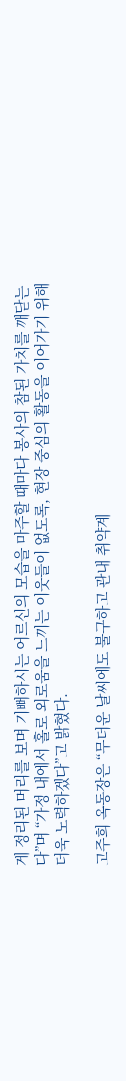게 정리된 머리를 보며 기뻐하시는 어르신의 모습을 마주할 때마다 봉사의 참된 가치를 깨닫는다”며 “가정 내에서 홀로 외로움을 느끼는 이웃들이 없도록, 현장 중심의 활동을 이어가기 위해 더욱 노력하겠다”고 밝혔다.

고주희 옥동장은 “무더운 날씨에도 불구하고 관내 취약계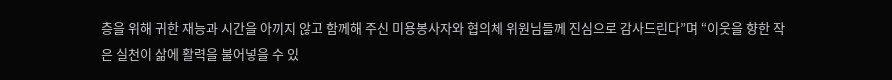층을 위해 귀한 재능과 시간을 아끼지 않고 함께해 주신 미용봉사자와 협의체 위원님들께 진심으로 감사드린다”며 “이웃을 향한 작은 실천이 삶에 활력을 불어넣을 수 있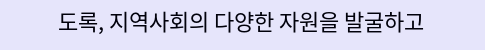도록, 지역사회의 다양한 자원을 발굴하고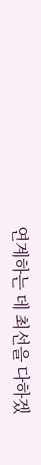연계하는 데 최선을 다하겠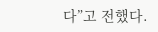다”고 전했다.